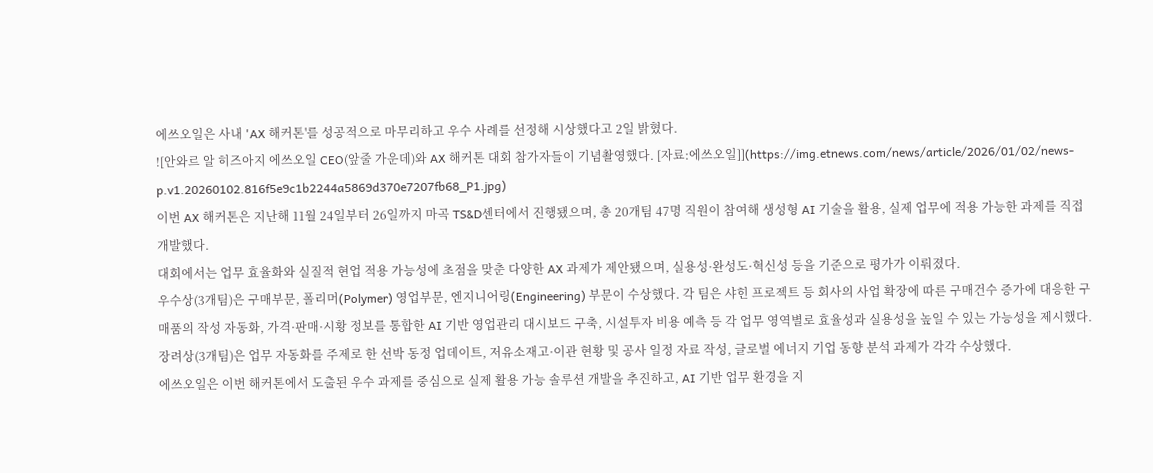에쓰오일은 사내 'AX 해커톤'를 성공적으로 마무리하고 우수 사례를 선정해 시상했다고 2일 밝혔다.
![안와르 알 히즈아지 에쓰오일 CEO(앞줄 가운데)와 AX 해커톤 대회 참가자들이 기념촬영했다. [자료:에쓰오일]](https://img.etnews.com/news/article/2026/01/02/news-p.v1.20260102.816f5e9c1b2244a5869d370e7207fb68_P1.jpg)
이번 AX 해커톤은 지난해 11월 24일부터 26일까지 마곡 TS&D센터에서 진행됐으며, 총 20개팀 47명 직원이 참여해 생성형 AI 기술을 활용, 실제 업무에 적용 가능한 과제를 직접 개발했다.
대회에서는 업무 효율화와 실질적 현업 적용 가능성에 초점을 맞춘 다양한 AX 과제가 제안됐으며, 실용성·완성도·혁신성 등을 기준으로 평가가 이뤄졌다.
우수상(3개팀)은 구매부문, 폴리머(Polymer) 영업부문, 엔지니어링(Engineering) 부문이 수상했다. 각 팀은 샤힌 프로젝트 등 회사의 사업 확장에 따른 구매건수 증가에 대응한 구매품의 작성 자동화, 가격·판매·시황 정보를 통합한 AI 기반 영업관리 대시보드 구축, 시설투자 비용 예측 등 각 업무 영역별로 효율성과 실용성을 높일 수 있는 가능성을 제시했다.
장려상(3개팀)은 업무 자동화를 주제로 한 선박 동정 업데이트, 저유소재고·이관 현황 및 공사 일정 자료 작성, 글로벌 에너지 기업 동향 분석 과제가 각각 수상했다.
에쓰오일은 이번 해커톤에서 도출된 우수 과제를 중심으로 실제 활용 가능 솔루션 개발을 추진하고, AI 기반 업무 환경을 지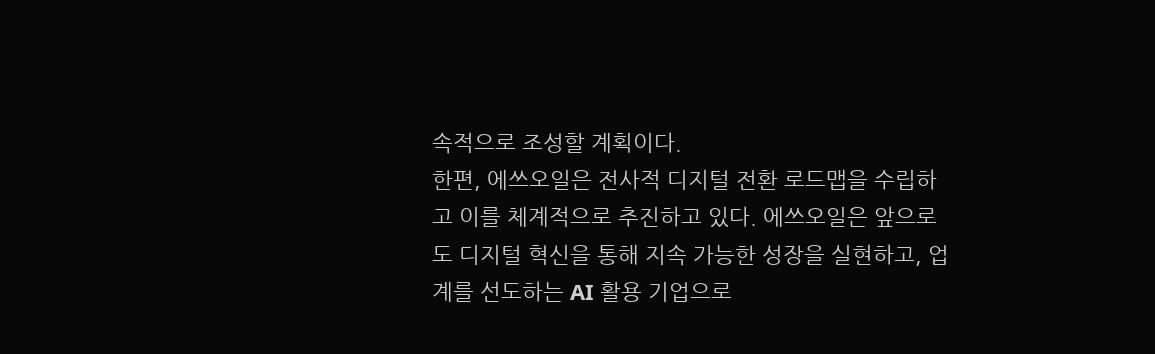속적으로 조성할 계획이다.
한편, 에쓰오일은 전사적 디지털 전환 로드맵을 수립하고 이를 체계적으로 추진하고 있다. 에쓰오일은 앞으로도 디지털 혁신을 통해 지속 가능한 성장을 실현하고, 업계를 선도하는 AI 활용 기업으로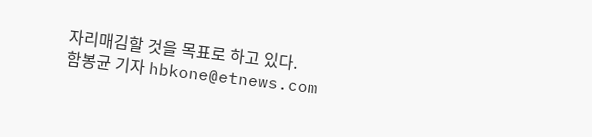자리매김할 것을 목표로 하고 있다.
함봉균 기자 hbkone@etnews.com